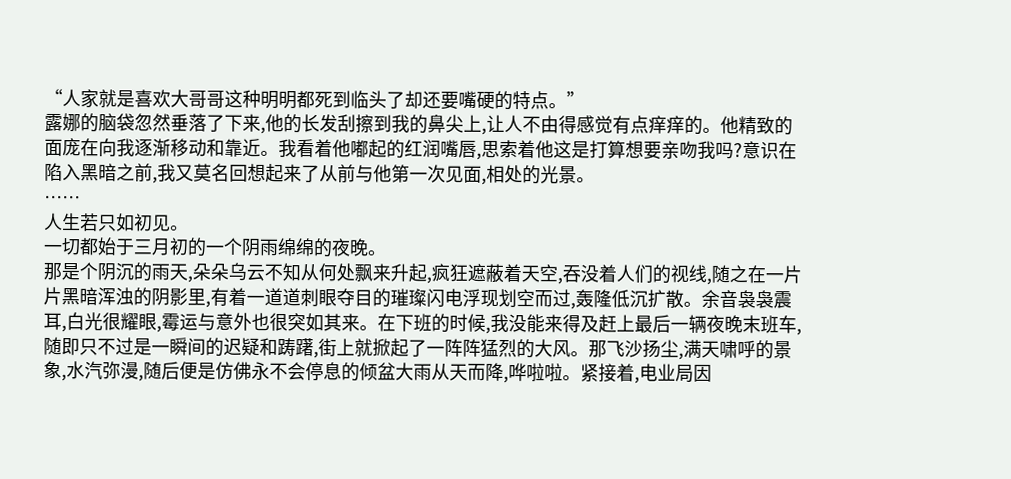“人家就是喜欢大哥哥这种明明都死到临头了却还要嘴硬的特点。”
露娜的脑袋忽然垂落了下来,他的长发刮擦到我的鼻尖上,让人不由得感觉有点痒痒的。他精致的面庞在向我逐渐移动和靠近。我看着他嘟起的红润嘴唇,思索着他这是打算想要亲吻我吗?意识在陷入黑暗之前,我又莫名回想起来了从前与他第一次见面,相处的光景。
……
人生若只如初见。
一切都始于三月初的一个阴雨绵绵的夜晚。
那是个阴沉的雨天,朵朵乌云不知从何处飘来升起,疯狂遮蔽着天空,吞没着人们的视线,随之在一片片黑暗浑浊的阴影里,有着一道道刺眼夺目的璀璨闪电浮现划空而过,轰隆低沉扩散。余音袅袅震耳,白光很耀眼,霉运与意外也很突如其来。在下班的时候,我没能来得及赶上最后一辆夜晚末班车,随即只不过是一瞬间的迟疑和踌躇,街上就掀起了一阵阵猛烈的大风。那飞沙扬尘,满天啸呼的景象,水汽弥漫,随后便是仿佛永不会停息的倾盆大雨从天而降,哗啦啦。紧接着,电业局因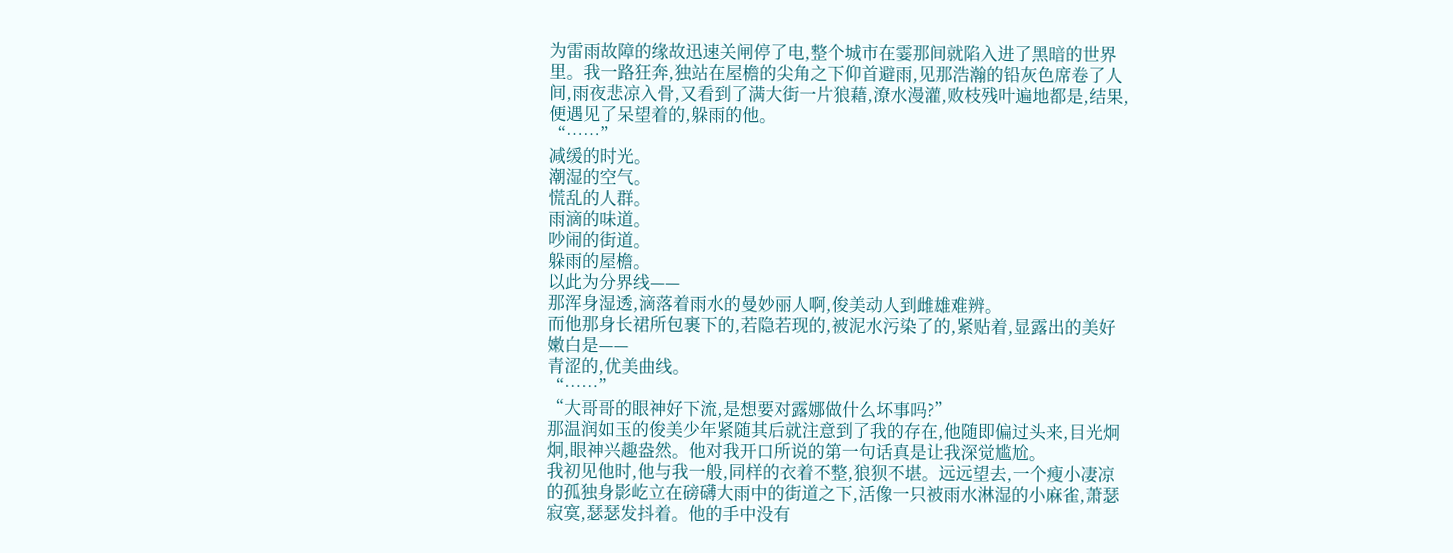为雷雨故障的缘故迅速关闸停了电,整个城市在霎那间就陷入进了黑暗的世界里。我一路狂奔,独站在屋檐的尖角之下仰首避雨,见那浩瀚的铅灰色席卷了人间,雨夜悲凉入骨,又看到了满大街一片狼藉,潦水漫灌,败枝残叶遍地都是,结果,便遇见了呆望着的,躲雨的他。
“……”
减缓的时光。
潮湿的空气。
慌乱的人群。
雨滴的味道。
吵闹的街道。
躲雨的屋檐。
以此为分界线——
那浑身湿透,滴落着雨水的曼妙丽人啊,俊美动人到雌雄难辨。
而他那身长裙所包裹下的,若隐若现的,被泥水污染了的,紧贴着,显露出的美好嫩白是——
青涩的,优美曲线。
“……”
“大哥哥的眼神好下流,是想要对露娜做什么坏事吗?”
那温润如玉的俊美少年紧随其后就注意到了我的存在,他随即偏过头来,目光炯炯,眼神兴趣盎然。他对我开口所说的第一句话真是让我深觉尴尬。
我初见他时,他与我一般,同样的衣着不整,狼狈不堪。远远望去,一个瘦小凄凉的孤独身影屹立在磅礴大雨中的街道之下,活像一只被雨水淋湿的小麻雀,萧瑟寂寞,瑟瑟发抖着。他的手中没有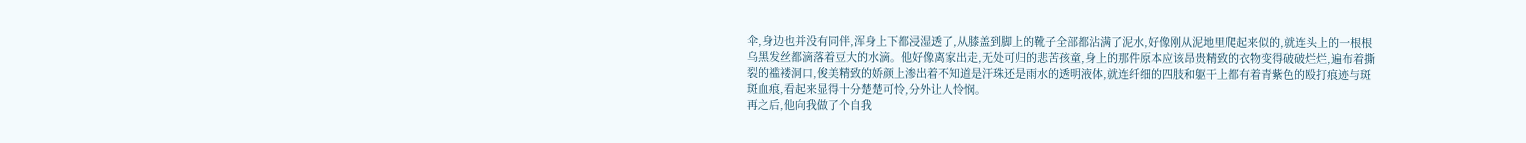伞,身边也并没有同伴,浑身上下都浸湿透了,从膝盖到脚上的靴子全部都沾满了泥水,好像刚从泥地里爬起来似的,就连头上的一根根乌黑发丝都滴落着豆大的水滴。他好像离家出走,无处可归的悲苦孩童,身上的那件原本应该昂贵精致的衣物变得破破烂烂,遍布着撕裂的褴褛洞口,俊美精致的娇颜上渗出着不知道是汗珠还是雨水的透明液体,就连纤细的四肢和躯干上都有着青紫色的殴打痕迹与斑斑血痕,看起来显得十分楚楚可怜,分外让人怜悯。
再之后,他向我做了个自我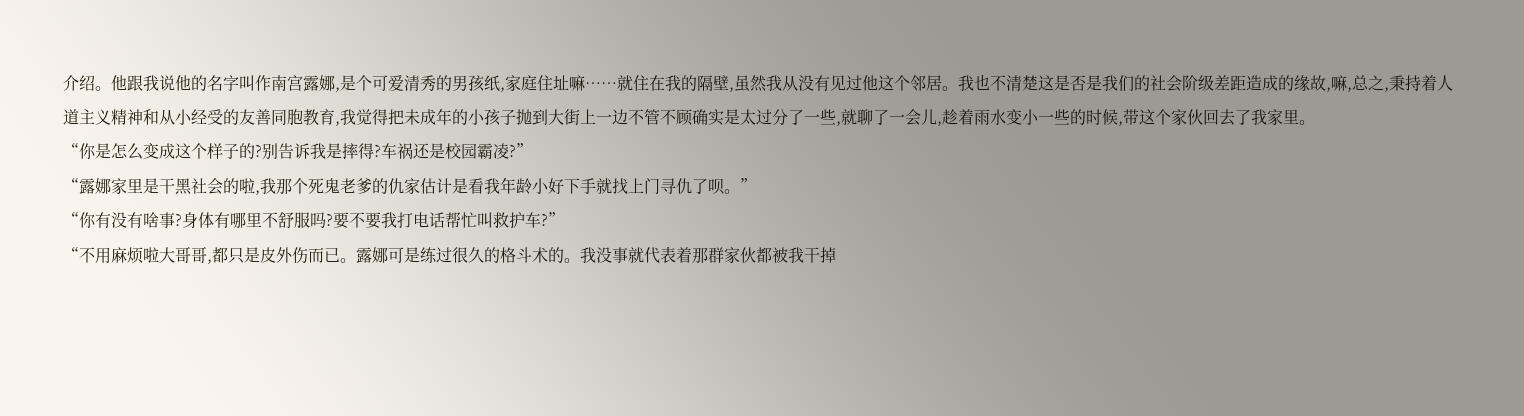介绍。他跟我说他的名字叫作南宫露娜,是个可爱清秀的男孩纸,家庭住址嘛……就住在我的隔壁,虽然我从没有见过他这个邻居。我也不清楚这是否是我们的社会阶级差距造成的缘故,嘛,总之,秉持着人道主义精神和从小经受的友善同胞教育,我觉得把未成年的小孩子抛到大街上一边不管不顾确实是太过分了一些,就聊了一会儿,趁着雨水变小一些的时候,带这个家伙回去了我家里。
“你是怎么变成这个样子的?别告诉我是摔得?车祸还是校园霸凌?”
“露娜家里是干黑社会的啦,我那个死鬼老爹的仇家估计是看我年龄小好下手就找上门寻仇了呗。”
“你有没有啥事?身体有哪里不舒服吗?要不要我打电话帮忙叫救护车?”
“不用麻烦啦大哥哥,都只是皮外伤而已。露娜可是练过很久的格斗术的。我没事就代表着那群家伙都被我干掉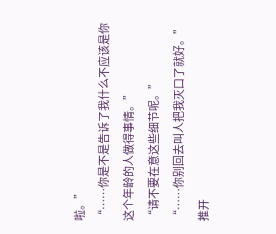啦。”
“……你是不是告诉了我什么不应该是你这个年龄的人做得事情。”
“请不要在意这些细节呢。”
“……你别回去叫人把我灭口了就好。”
推开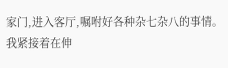家门,进入客厅,嘱咐好各种杂七杂八的事情。我紧接着在伸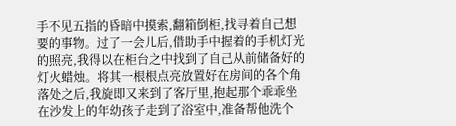手不见五指的昏暗中摸索,翻箱倒柜,找寻着自己想要的事物。过了一会儿后,借助手中握着的手机灯光的照亮,我得以在柜台之中找到了自己从前储备好的灯火蜡烛。将其一根根点亮放置好在房间的各个角落处之后,我旋即又来到了客厅里,抱起那个乖乖坐在沙发上的年幼孩子走到了浴室中,准备帮他洗个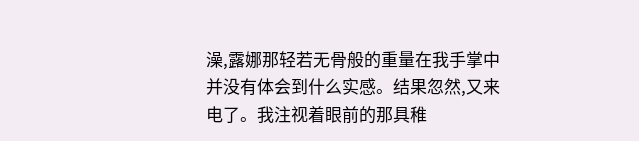澡,露娜那轻若无骨般的重量在我手掌中并没有体会到什么实感。结果忽然,又来电了。我注视着眼前的那具稚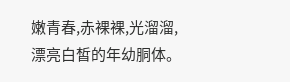嫩青春,赤裸裸,光溜溜,漂亮白皙的年幼胴体。